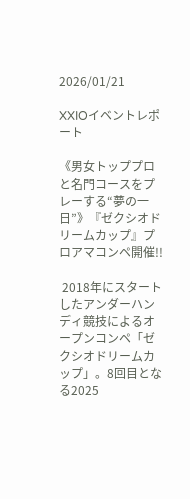2026/01/21

XXIOイベントレポート

《男女トッププロと名門コースをプレーする“夢の一日”》『ゼクシオドリームカップ』プロアマコンペ開催!!

 2018年にスタートしたアンダーハンディ競技によるオープンコンペ「ゼクシオドリームカップ」。8回目となる2025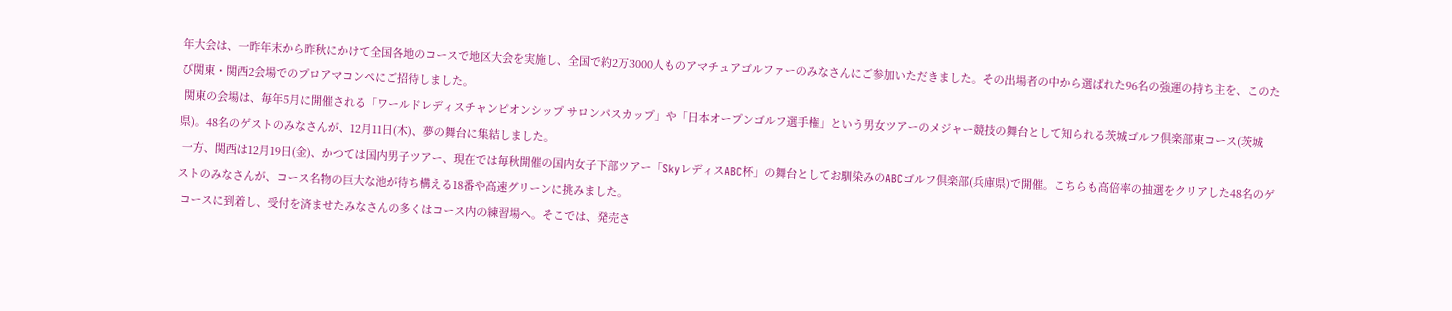年大会は、一昨年末から昨秋にかけて全国各地のコースで地区大会を実施し、全国で約2万3000人ものアマチュアゴルファーのみなさんにご参加いただきました。その出場者の中から選ばれた96名の強運の持ち主を、このたび関東・関西2会場でのプロアマコンペにご招待しました。
 関東の会場は、毎年5月に開催される「ワールドレディスチャンピオンシップ サロンパスカップ」や「日本オープンゴルフ選手権」という男女ツアーのメジャー競技の舞台として知られる茨城ゴルフ倶楽部東コース(茨城県)。48名のゲストのみなさんが、12月11日(木)、夢の舞台に集結しました。
 一方、関西は12月19日(金)、かつては国内男子ツアー、現在では毎秋開催の国内女子下部ツアー「SkyレディスABC杯」の舞台としてお馴染みのABCゴルフ倶楽部(兵庫県)で開催。こちらも高倍率の抽選をクリアした48名のゲストのみなさんが、コース名物の巨大な池が待ち構える18番や高速グリーンに挑みました。
 コースに到着し、受付を済ませたみなさんの多くはコース内の練習場へ。そこでは、発売さ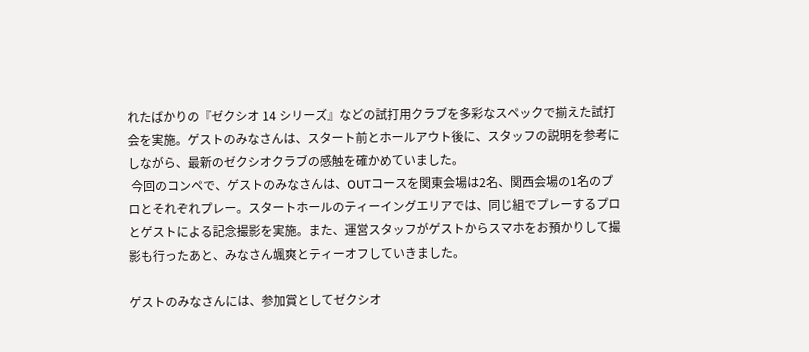れたばかりの『ゼクシオ 14 シリーズ』などの試打用クラブを多彩なスペックで揃えた試打会を実施。ゲストのみなさんは、スタート前とホールアウト後に、スタッフの説明を参考にしながら、最新のゼクシオクラブの感触を確かめていました。
 今回のコンペで、ゲストのみなさんは、OUTコースを関東会場は2名、関西会場の1名のプロとそれぞれプレー。スタートホールのティーイングエリアでは、同じ組でプレーするプロとゲストによる記念撮影を実施。また、運営スタッフがゲストからスマホをお預かりして撮影も行ったあと、みなさん颯爽とティーオフしていきました。

ゲストのみなさんには、参加賞としてゼクシオ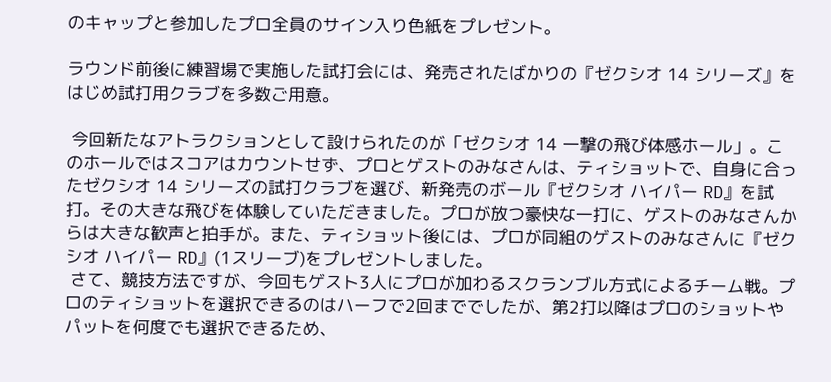のキャップと参加したプロ全員のサイン入り色紙をプレゼント。

ラウンド前後に練習場で実施した試打会には、発売されたばかりの『ゼクシオ 14 シリーズ』をはじめ試打用クラブを多数ご用意。

 今回新たなアトラクションとして設けられたのが「ゼクシオ 14 一撃の飛び体感ホール」。このホールではスコアはカウントせず、プロとゲストのみなさんは、ティショットで、自身に合ったゼクシオ 14 シリーズの試打クラブを選び、新発売のボール『ゼクシオ ハイパー RD』を試打。その大きな飛びを体験していただきました。プロが放つ豪快な一打に、ゲストのみなさんからは大きな歓声と拍手が。また、ティショット後には、プロが同組のゲストのみなさんに『ゼクシオ ハイパー RD』(1スリーブ)をプレゼントしました。
 さて、競技方法ですが、今回もゲスト3人にプロが加わるスクランブル方式によるチーム戦。プロのティショットを選択できるのはハーフで2回まででしたが、第2打以降はプロのショットやパットを何度でも選択できるため、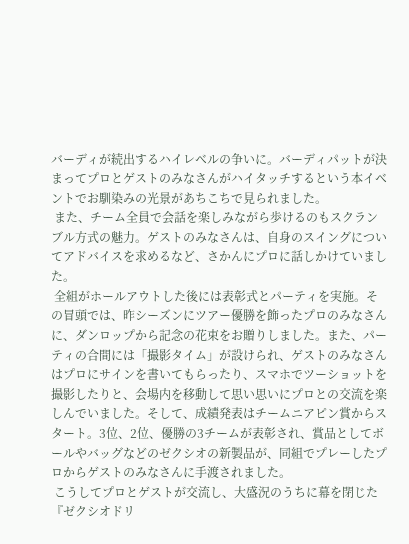バーディが続出するハイレベルの争いに。バーディパットが決まってプロとゲストのみなさんがハイタッチするという本イベントでお馴染みの光景があちこちで見られました。
 また、チーム全員で会話を楽しみながら歩けるのもスクランブル方式の魅力。ゲストのみなさんは、自身のスイングについてアドバイスを求めるなど、さかんにプロに話しかけていました。
 全組がホールアウトした後には表彰式とパーティを実施。その冒頭では、昨シーズンにツアー優勝を飾ったプロのみなさんに、ダンロップから記念の花束をお贈りしました。また、パーティの合間には「撮影タイム」が設けられ、ゲストのみなさんはプロにサインを書いてもらったり、スマホでツーショットを撮影したりと、会場内を移動して思い思いにプロとの交流を楽しんでいました。そして、成績発表はチームニアピン賞からスタート。3位、2位、優勝の3チームが表彰され、賞品としてボールやバッグなどのゼクシオの新製品が、同組でプレーしたプロからゲストのみなさんに手渡されました。
 こうしてプロとゲストが交流し、大盛況のうちに幕を閉じた『ゼクシオドリ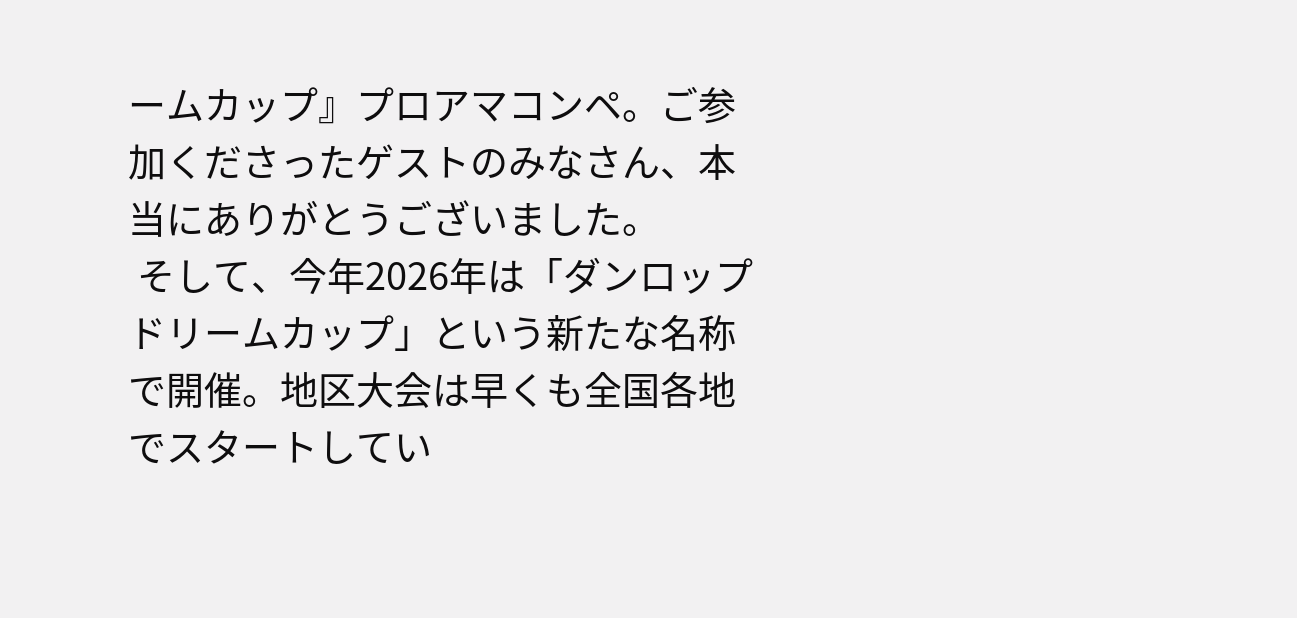ームカップ』プロアマコンペ。ご参加くださったゲストのみなさん、本当にありがとうございました。
 そして、今年2026年は「ダンロップドリームカップ」という新たな名称で開催。地区大会は早くも全国各地でスタートしてい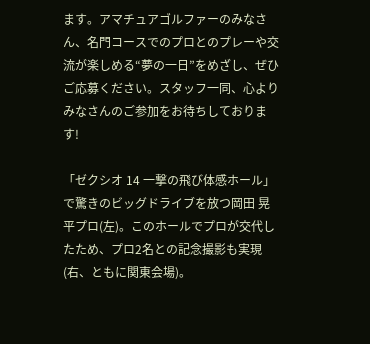ます。アマチュアゴルファーのみなさん、名門コースでのプロとのプレーや交流が楽しめる“夢の一日”をめざし、ぜひご応募ください。スタッフ一同、心よりみなさんのご参加をお待ちしております!

「ゼクシオ 14 一撃の飛び体感ホール」で驚きのビッグドライブを放つ岡田 晃平プロ(左)。このホールでプロが交代したため、プロ2名との記念撮影も実現(右、ともに関東会場)。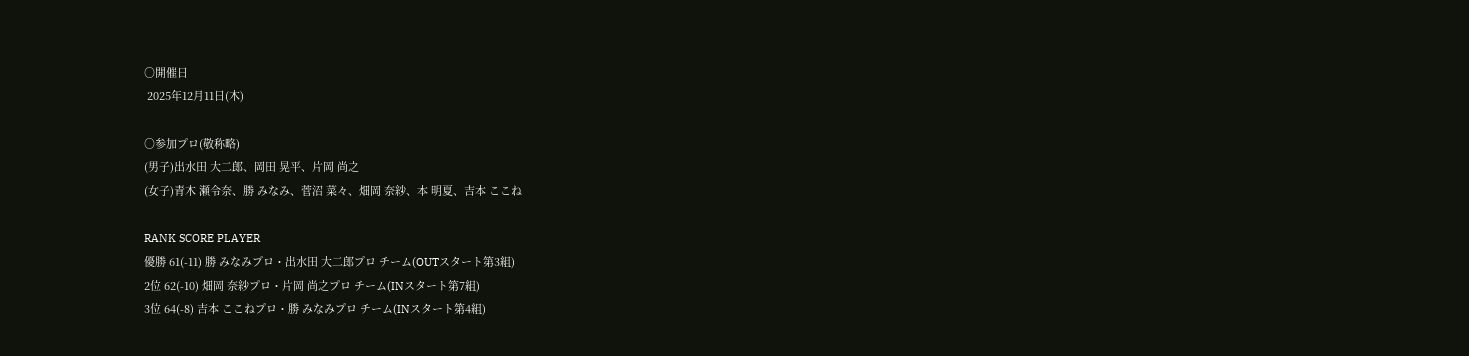○開催日
 2025年12月11日(木)

○参加プロ(敬称略)
(男子)出水田 大二郎、岡田 晃平、片岡 尚之
(女子)青木 瀬令奈、勝 みなみ、菅沼 菜々、畑岡 奈紗、本 明夏、吉本 ここね

RANK SCORE PLAYER
優勝 61(-11) 勝 みなみプロ・出水田 大二郎プロ チーム(OUTスタート第3組)
2位 62(-10) 畑岡 奈紗プロ・片岡 尚之プロ チーム(INスタート第7組)
3位 64(-8) 吉本 ここねプロ・勝 みなみプロ チーム(INスタート第4組)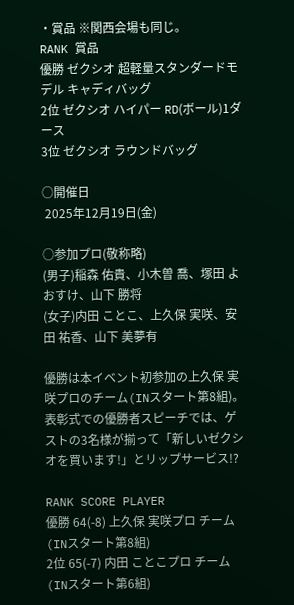・賞品 ※関西会場も同じ。
RANK 賞品
優勝 ゼクシオ 超軽量スタンダードモデル キャディバッグ
2位 ゼクシオ ハイパー RD(ボール)1ダース
3位 ゼクシオ ラウンドバッグ

○開催日
 2025年12月19日(金)

○参加プロ(敬称略)
(男子)稲森 佑貴、小木曽 喬、塚田 よおすけ、山下 勝将
(女子)内田 ことこ、上久保 実咲、安田 祐香、山下 美夢有

優勝は本イベント初参加の上久保 実咲プロのチーム(INスタート第8組)。表彰式での優勝者スピーチでは、ゲストの3名様が揃って「新しいゼクシオを買います!」とリップサービス!?

RANK SCORE PLAYER
優勝 64(-8) 上久保 実咲プロ チーム(INスタート第8組)
2位 65(-7) 内田 ことこプロ チーム(INスタート第6組)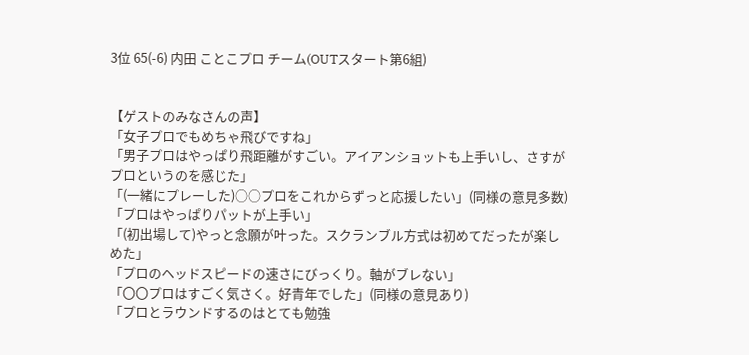3位 65(-6) 内田 ことこプロ チーム(OUTスタート第6組)


【ゲストのみなさんの声】
「女子プロでもめちゃ飛びですね」
「男子プロはやっぱり飛距離がすごい。アイアンショットも上手いし、さすがプロというのを感じた」
「(一緒にプレーした)○○プロをこれからずっと応援したい」(同様の意見多数)
「プロはやっぱりパットが上手い」
「(初出場して)やっと念願が叶った。スクランブル方式は初めてだったが楽しめた」
「プロのヘッドスピードの速さにびっくり。軸がブレない」
「〇〇プロはすごく気さく。好青年でした」(同様の意見あり)
「プロとラウンドするのはとても勉強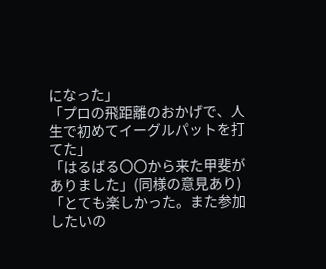になった」
「プロの飛距離のおかげで、人生で初めてイーグルパットを打てた」
「はるばる〇〇から来た甲斐がありました」(同様の意見あり)
「とても楽しかった。また参加したいの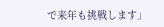で来年も挑戦します」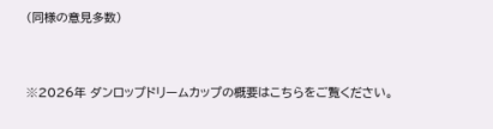(同様の意見多数)



※2026年 ダンロップドリームカップの概要はこちらをご覧ください。